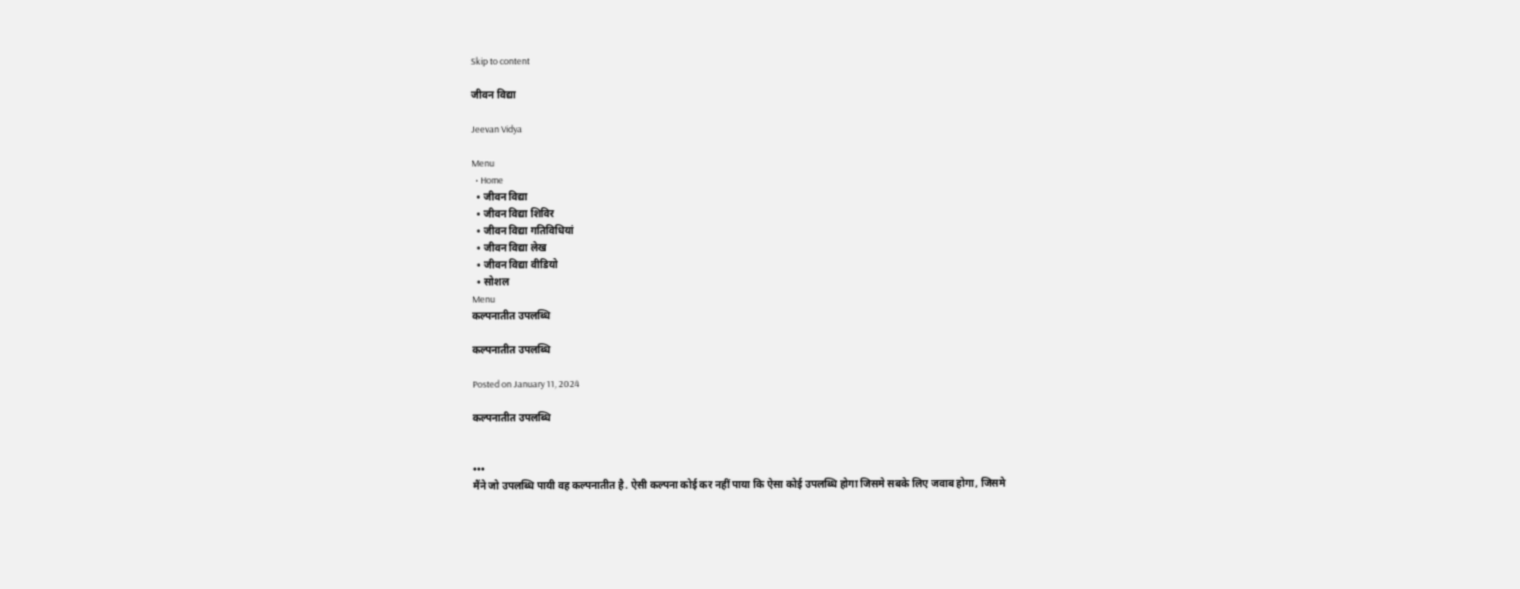Skip to content

जीवन विद्या

Jeevan Vidya

Menu
  • Home
  • जीवन विद्या
  • जीवन विद्या शिविर
  • जीवन विद्या गतिविधियां
  • जीवन विद्या लेख
  • जीवन विद्या वीडियो
  • सोशल
Menu
कल्पनातीत उपलब्धि

कल्पनातीत उपलब्धि

Posted on January 11, 2024

कल्पनातीत उपलब्धि


•••
मैंने जो उपलब्धि पायी वह कल्पनातीत है. ऐसी कल्पना कोई कर नहीं पाया कि ऐसा कोई उपलब्धि होगा जिसमे सबके लिए जवाब होगा, जिसमे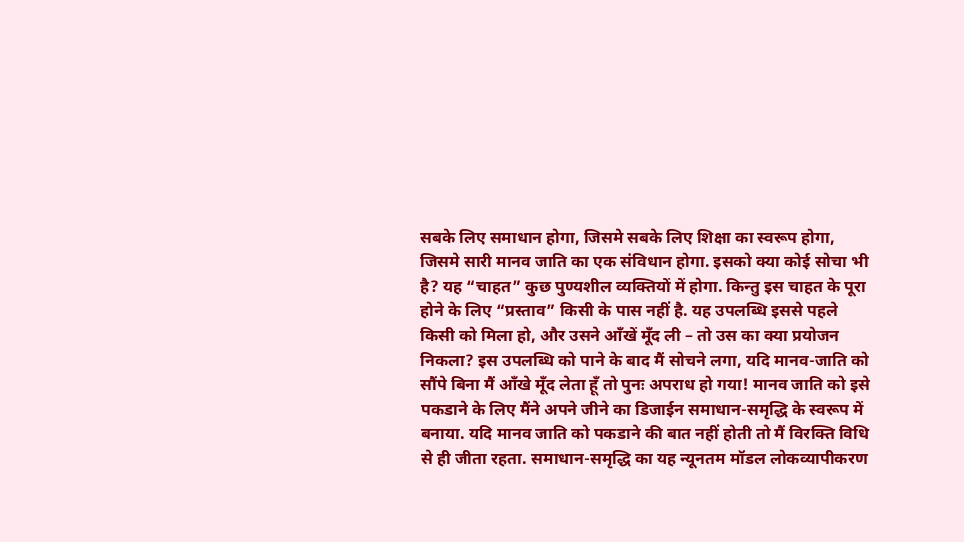सबके लिए समाधान होगा, जिसमे सबके लिए शिक्षा का स्वरूप होगा, जिसमे सारी मानव जाति का एक संविधान होगा. इसको क्या कोई सोचा भी है? यह “चाहत” कुछ पुण्यशील व्यक्तियों में होगा. किन्तु इस चाहत के पूरा होने के लिए “प्रस्ताव” किसी के पास नहीं है. यह उपलब्धि इससे पहले किसी को मिला हो, और उसने आँखें मूँद ली – तो उस का क्या प्रयोजन निकला? इस उपलब्धि को पाने के बाद मैं सोचने लगा, यदि मानव-जाति को सौंपे बिना मैं आँखे मूँद लेता हूँ तो पुनः अपराध हो गया! मानव जाति को इसे पकडाने के लिए मैंने अपने जीने का डिजाईन समाधान-समृद्धि के स्वरूप में बनाया. यदि मानव जाति को पकडाने की बात नहीं होती तो मैं विरक्ति विधि से ही जीता रहता. समाधान-समृद्धि का यह न्यूनतम मॉडल लोकव्यापीकरण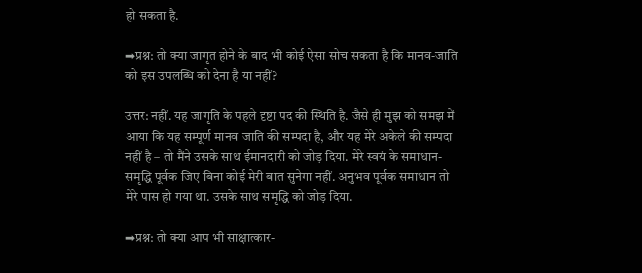हो सकता है.

➡प्रश्न: तो क्या जागृत होने के बाद भी कोई ऐसा सोच सकता है कि मानव-जाति को इस उपलब्धि को देना है या नहीं?

उत्तर: नहीं. यह जागृति के पहले दृष्टा पद की स्थिति है. जैसे ही मुझ को समझ में आया कि यह सम्पूर्ण मानव जाति की सम्पदा है, और यह मेरे अकेले की सम्पदा नहीं है – तो मैंने उसके साथ ईमानदारी को जोड़ दिया. मेरे स्वयं के समाधान-समृद्धि पूर्वक जिए बिना कोई मेरी बात सुनेगा नहीं. अनुभव पूर्वक समाधान तो मेरे पास हो गया था. उसके साथ समृद्धि को जोड़ दिया.

➡प्रश्न: तो क्या आप भी साक्षात्कार-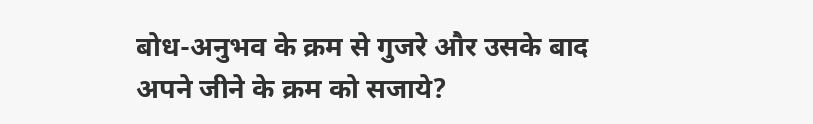बोध-अनुभव के क्रम से गुजरे और उसके बाद अपने जीने के क्रम को सजाये?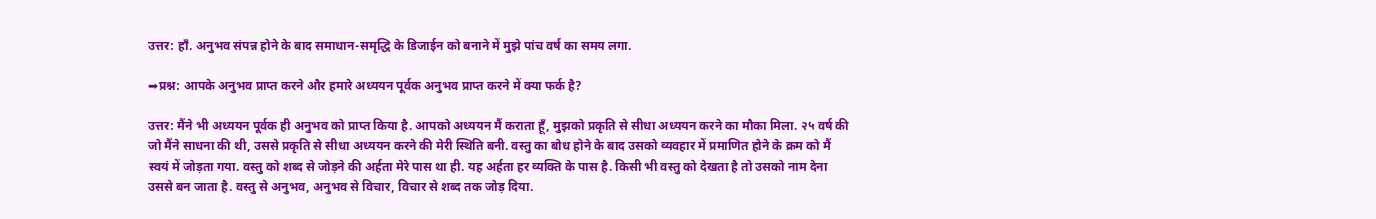उत्तर: हाँ. अनुभव संपन्न होने के बाद समाधान-समृद्धि के डिजाईन को बनाने में मुझे पांच वर्ष का समय लगा.

➡प्रश्न: आपके अनुभव प्राप्त करने और हमारे अध्ययन पूर्वक अनुभव प्राप्त करने में क्या फर्क है?

उत्तर: मैंने भी अध्ययन पूर्वक ही अनुभव को प्राप्त किया है. आपको अध्ययन मैं कराता हूँ, मुझको प्रकृति से सीधा अध्ययन करने का मौका मिला. २५ वर्ष की जो मैंने साधना की थी, उससे प्रकृति से सीधा अध्ययन करने की मेरी स्थिति बनी. वस्तु का बोध होने के बाद उसको व्यवहार में प्रमाणित होने के क्रम को मैं स्वयं में जोड़ता गया. वस्तु को शब्द से जोड़ने की अर्हता मेरे पास था ही. यह अर्हता हर व्यक्ति के पास है. किसी भी वस्तु को देखता है तो उसको नाम देना उससे बन जाता है. वस्तु से अनुभव, अनुभव से विचार, विचार से शब्द तक जोड़ दिया.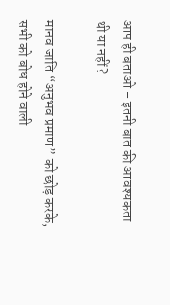आप ही बताओ – इतनी बात की आवश्यकता थी या नहीं?

मानव जाति “अनुभव प्रमाण” को छोड़ करके, सभी को बोध होने वाली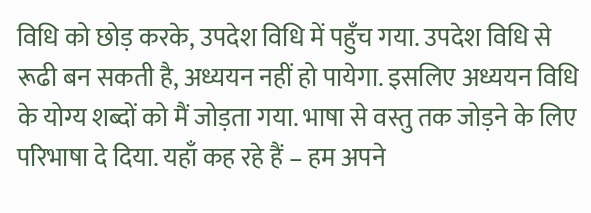विधि को छोड़ करके, उपदेश विधि में पहुँच गया. उपदेश विधि से रूढी बन सकती है, अध्ययन नहीं हो पायेगा. इसलिए अध्ययन विधि के योग्य शब्दों को मैं जोड़ता गया. भाषा से वस्तु तक जोड़ने के लिए परिभाषा दे दिया. यहाँ कह रहे हैं – हम अपने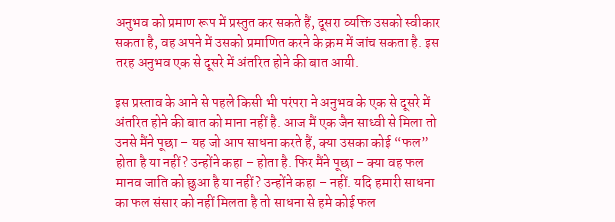अनुभव को प्रमाण रूप में प्रस्तुत कर सकते हैं, दूसरा व्यक्ति उसको स्वीकार सकता है, वह अपने में उसको प्रमाणित करने के क्रम में जांच सकता है. इस तरह अनुभव एक से दूसरे में अंतरित होने की बात आयी.

इस प्रस्ताव के आने से पहले किसी भी परंपरा ने अनुभव के एक से दूसरे में अंतरित होने की बात को माना नहीं है. आज मैं एक जैन साध्वी से मिला तो उनसे मैंने पूछा – यह जो आप साधना करते हैं, क्या उसका कोई “फल” होता है या नहीं? उन्होंने कहा – होता है. फिर मैंने पूछा – क्या वह फल मानव जाति को छुआ है या नहीं? उन्होंने कहा – नहीं. यदि हमारी साधना का फल संसार को नहीं मिलता है तो साधना से हमे कोई फल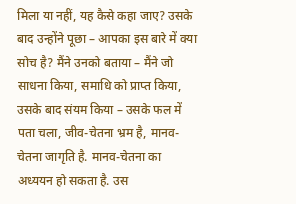मिला या नहीं, यह कैसे कहा जाए? उसके बाद उन्होंने पूछा – आपका इस बारे में क्या सोच है? मैंने उनको बताया – मैंने जो साधना किया, समाधि को प्राप्त किया, उसके बाद संयम किया – उसके फल में पता चला, जीव-चेतना भ्रम है, मानव-चेतना जागृति है. मानव-चेतना का अध्ययन हो सकता है. उस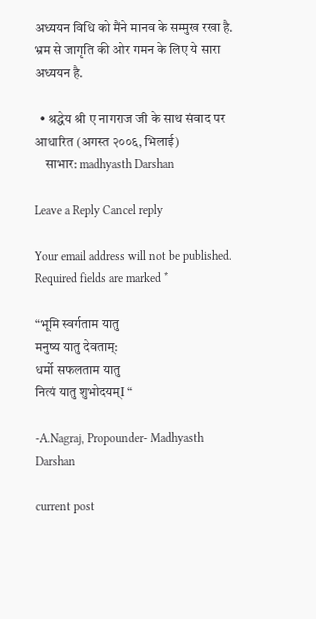अध्ययन विधि को मैंने मानव के सम्मुख रखा है. भ्रम से जागृति की ओर गमन के लिए ये सारा अध्ययन है.

  • श्रद्धेय श्री ए नागराज जी के साथ संवाद पर आधारित (अगस्त २००६, भिलाई)
    साभार: madhyasth Darshan

Leave a Reply Cancel reply

Your email address will not be published. Required fields are marked *

“भूमि स्वर्गताम यातु
मनुष्य यातु देवताम्:
धर्मो सफलताम यातु
नित्यं यातु शुभोदयम्I “

-A.Nagraj, Propounder- Madhyasth Darshan

current post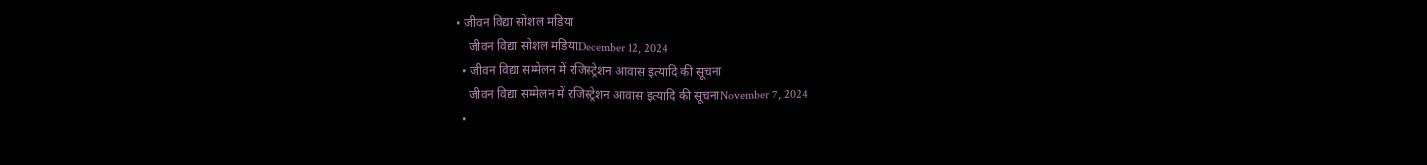• जीवन विद्या सोशल मडिया
    जीवन विद्या सोशल मडियाDecember 12, 2024
  • जीवन विद्या सम्मेलन में रजिस्ट्रेशन आवास इत्यादि की सूचना
    जीवन विद्या सम्मेलन में रजिस्ट्रेशन आवास इत्यादि की सूचनाNovember 7, 2024
  •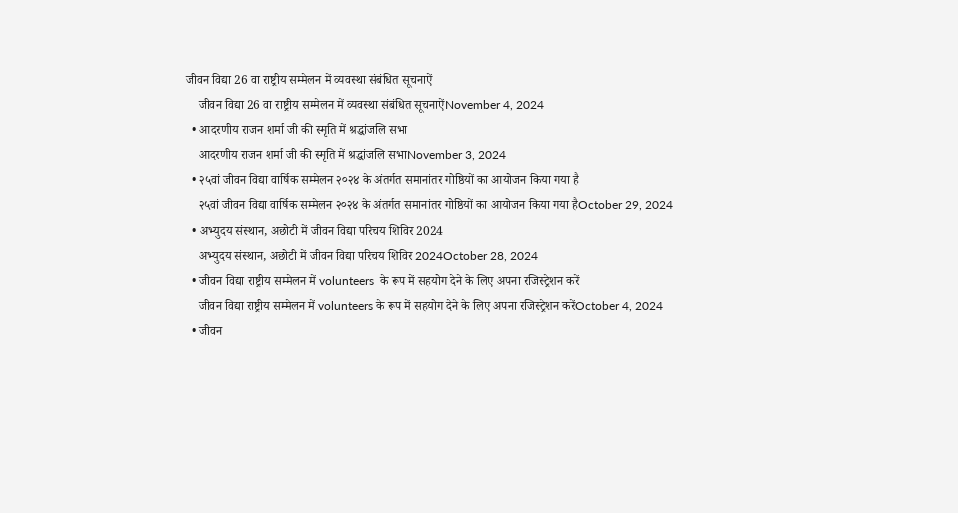जीवन विद्या 26 वा राष्ट्रीय सम्मेलन में व्यवस्था संबंधित सूचनाऐं
    जीवन विद्या 26 वा राष्ट्रीय सम्मेलन में व्यवस्था संबंधित सूचनाऐंNovember 4, 2024
  • आदरणीय राजन शर्मा जी की स्मृति में श्रद्धांजलि सभा
    आदरणीय राजन शर्मा जी की स्मृति में श्रद्धांजलि सभाNovember 3, 2024
  • २५वां जीवन विद्या वार्षिक सम्मेलन २०२४ के अंतर्गत समानांतर गोष्ठियों का आयोजन किया गया है
    २५वां जीवन विद्या वार्षिक सम्मेलन २०२४ के अंतर्गत समानांतर गोष्ठियों का आयोजन किया गया हैOctober 29, 2024
  • अभ्युदय संस्थान, अछोटी में जीवन विद्या परिचय शिविर 2024
    अभ्युदय संस्थान, अछोटी में जीवन विद्या परिचय शिविर 2024October 28, 2024
  • जीवन विद्या राष्ट्रीय सम्मेलन में volunteers  के रूप में सहयोग देने के लिए अपना रजिस्ट्रेशन करें
    जीवन विद्या राष्ट्रीय सम्मेलन में volunteers के रूप में सहयोग देने के लिए अपना रजिस्ट्रेशन करेंOctober 4, 2024
  • जीवन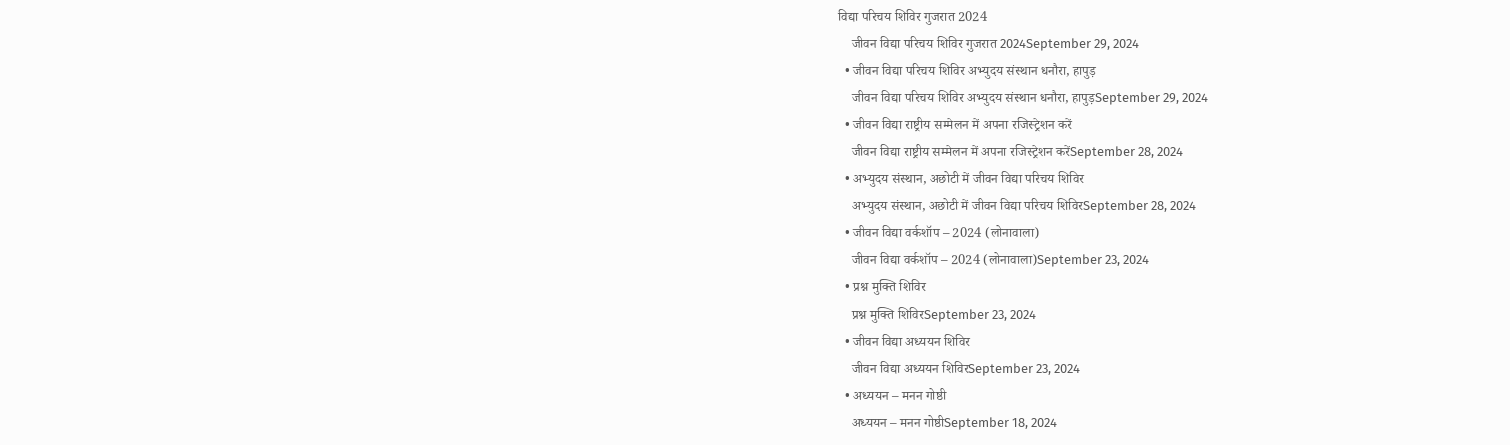विद्या परिचय शिविर गुजरात 2024
    जीवन विद्या परिचय शिविर गुजरात 2024September 29, 2024
  • जीवन विद्या परिचय शिविर अभ्युदय संस्थान धनौरा, हापुड़
    जीवन विद्या परिचय शिविर अभ्युदय संस्थान धनौरा, हापुड़September 29, 2024
  • जीवन विद्या राष्ट्रीय सम्मेलन में अपना रजिस्ट्रेशन करें
    जीवन विद्या राष्ट्रीय सम्मेलन में अपना रजिस्ट्रेशन करेंSeptember 28, 2024
  • अभ्युदय संस्थान, अछोटी में जीवन विद्या परिचय शिविर
    अभ्युदय संस्थान, अछोटी में जीवन विद्या परिचय शिविरSeptember 28, 2024
  • जीवन विद्या वर्कशॉप – 2024 (लोनावाला)
    जीवन विद्या वर्कशॉप – 2024 (लोनावाला)September 23, 2024
  • प्रश्न मुक्ति शिविर
    प्रश्न मुक्ति शिविरSeptember 23, 2024
  • जीवन विद्या अध्ययन शिविर
    जीवन विद्या अध्ययन शिविरSeptember 23, 2024
  • अध्ययन – मनन गोष्ठी
    अध्ययन – मनन गोष्ठीSeptember 18, 2024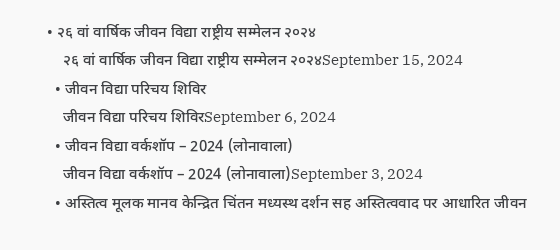• २६ वां वार्षिक जीवन विद्या राष्ट्रीय सम्मेलन २०२४
    २६ वां वार्षिक जीवन विद्या राष्ट्रीय सम्मेलन २०२४September 15, 2024
  • जीवन विद्या परिचय शिविर
    जीवन विद्या परिचय शिविरSeptember 6, 2024
  • जीवन विद्या वर्कशॉप – 2024 (लोनावाला)
    जीवन विद्या वर्कशॉप – 2024 (लोनावाला)September 3, 2024
  • अस्तित्व मूलक मानव केन्द्रित चिंतन मध्यस्थ दर्शन सह अस्तित्ववाद पर आधारित जीवन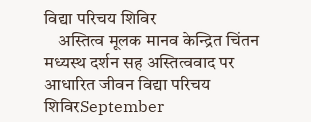विद्या परिचय शिविर
    अस्तित्व मूलक मानव केन्द्रित चिंतन मध्यस्थ दर्शन सह अस्तित्ववाद पर आधारित जीवन विद्या परिचय शिविरSeptember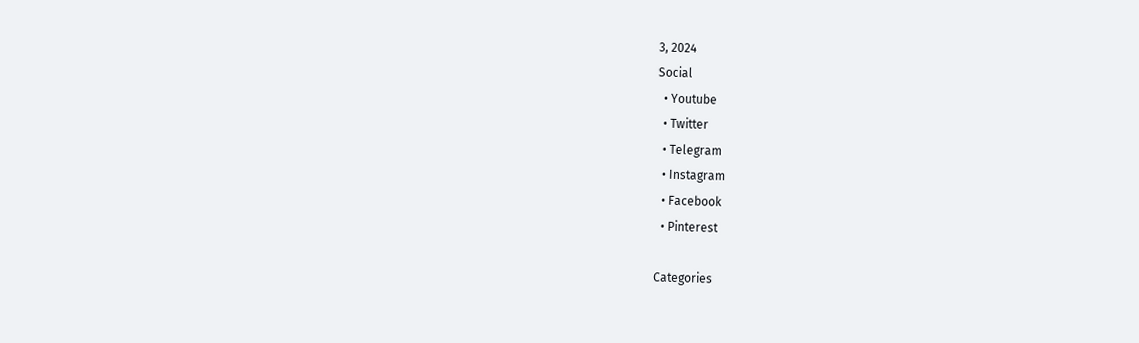3, 2024
Social
  • Youtube
  • Twitter
  • Telegram
  • Instagram
  • Facebook
  • Pinterest

Categories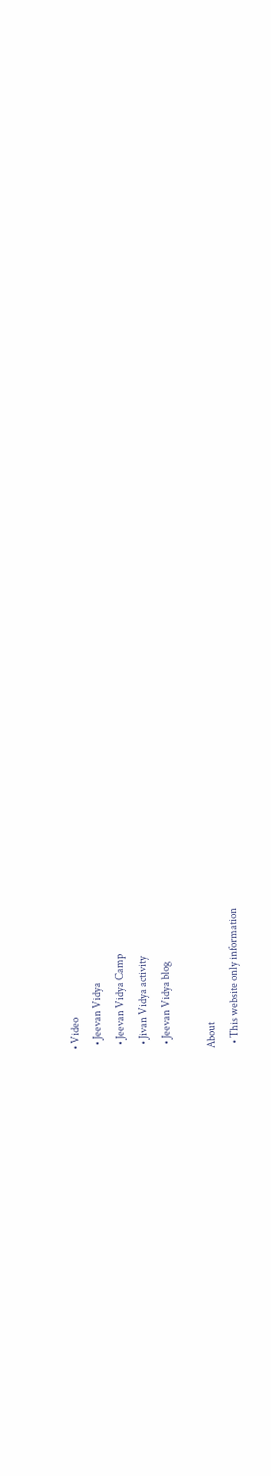• Video
  • Jeevan Vidya
  • Jeevan Vidya Camp
  • Jivan Vidya activity
  • Jeevan Vidya blog

About
  • This website only information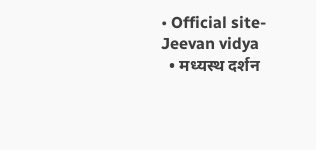• Official site- Jeevan vidya
  • मध्यस्थ दर्शन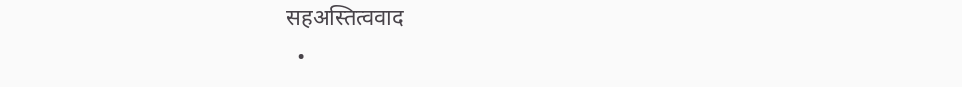सहअस्तित्ववाद
  •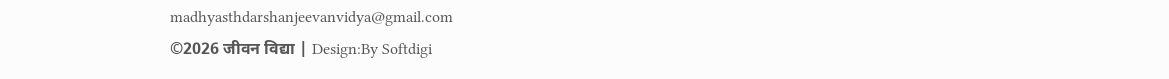madhyasthdarshanjeevanvidya@gmail.com
©2026 जीवन विद्या | Design:By Softdigi